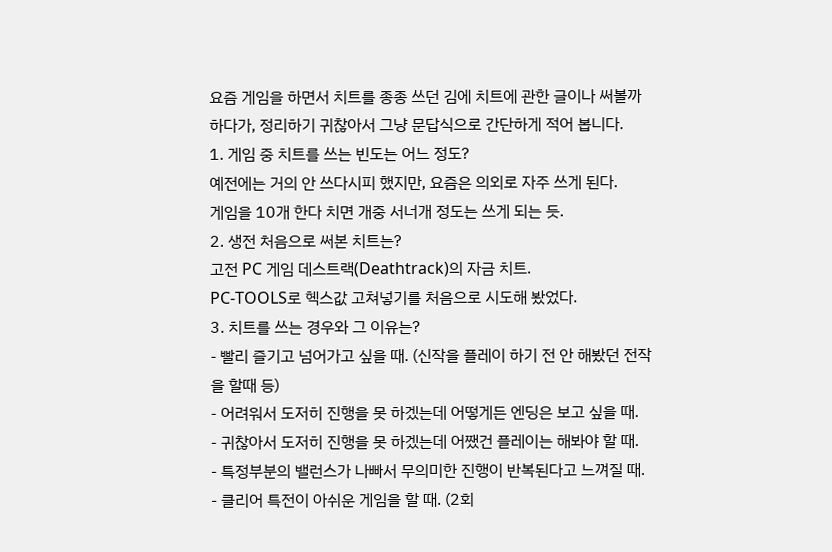요즘 게임을 하면서 치트를 종종 쓰던 김에 치트에 관한 글이나 써볼까 하다가, 정리하기 귀찮아서 그냥 문답식으로 간단하게 적어 봅니다.
1. 게임 중 치트를 쓰는 빈도는 어느 정도?
예전에는 거의 안 쓰다시피 했지만, 요즘은 의외로 자주 쓰게 된다.
게임을 10개 한다 치면 개중 서너개 정도는 쓰게 되는 듯.
2. 생전 처음으로 써본 치트는?
고전 PC 게임 데스트랙(Deathtrack)의 자금 치트.
PC-TOOLS로 헥스값 고쳐넣기를 처음으로 시도해 봤었다.
3. 치트를 쓰는 경우와 그 이유는?
- 빨리 즐기고 넘어가고 싶을 때. (신작을 플레이 하기 전 안 해봤던 전작을 할때 등)
- 어려워서 도저히 진행을 못 하겠는데 어떻게든 엔딩은 보고 싶을 때.
- 귀찮아서 도저히 진행을 못 하겠는데 어쨌건 플레이는 해봐야 할 때.
- 특정부분의 밸런스가 나빠서 무의미한 진행이 반복된다고 느껴질 때.
- 클리어 특전이 아쉬운 게임을 할 때. (2회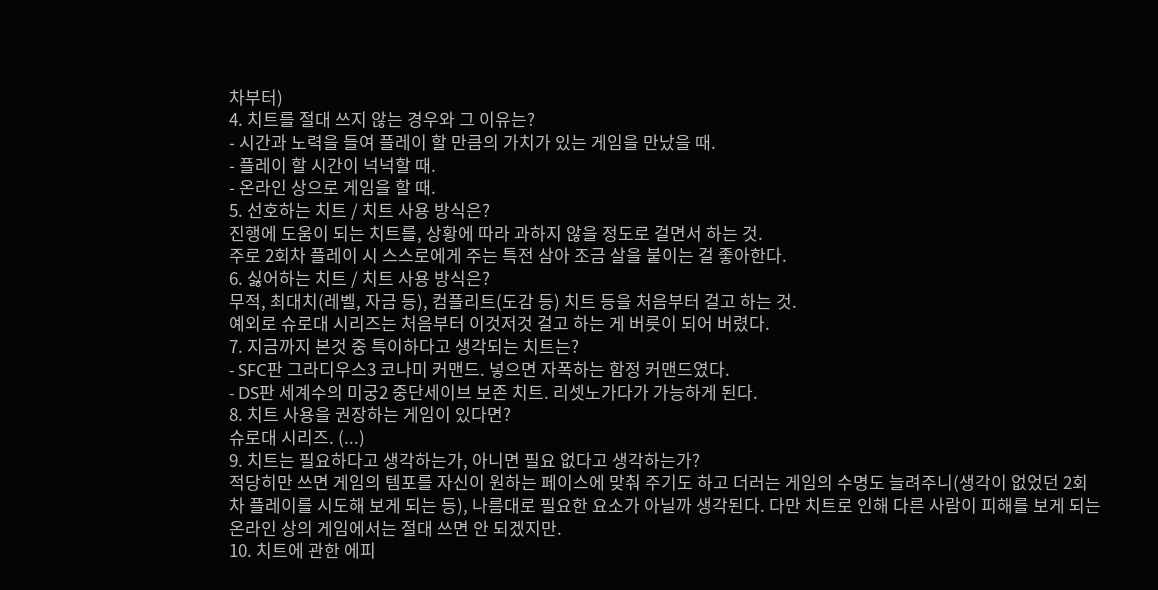차부터)
4. 치트를 절대 쓰지 않는 경우와 그 이유는?
- 시간과 노력을 들여 플레이 할 만큼의 가치가 있는 게임을 만났을 때.
- 플레이 할 시간이 넉넉할 때.
- 온라인 상으로 게임을 할 때.
5. 선호하는 치트 / 치트 사용 방식은?
진행에 도움이 되는 치트를, 상황에 따라 과하지 않을 정도로 걸면서 하는 것.
주로 2회차 플레이 시 스스로에게 주는 특전 삼아 조금 살을 붙이는 걸 좋아한다.
6. 싫어하는 치트 / 치트 사용 방식은?
무적, 최대치(레벨, 자금 등), 컴플리트(도감 등) 치트 등을 처음부터 걸고 하는 것.
예외로 슈로대 시리즈는 처음부터 이것저것 걸고 하는 게 버릇이 되어 버렸다.
7. 지금까지 본것 중 특이하다고 생각되는 치트는?
- SFC판 그라디우스3 코나미 커맨드. 넣으면 자폭하는 함정 커맨드였다.
- DS판 세계수의 미궁2 중단세이브 보존 치트. 리셋노가다가 가능하게 된다.
8. 치트 사용을 권장하는 게임이 있다면?
슈로대 시리즈. (...)
9. 치트는 필요하다고 생각하는가, 아니면 필요 없다고 생각하는가?
적당히만 쓰면 게임의 템포를 자신이 원하는 페이스에 맞춰 주기도 하고 더러는 게임의 수명도 늘려주니(생각이 없었던 2회차 플레이를 시도해 보게 되는 등), 나름대로 필요한 요소가 아닐까 생각된다. 다만 치트로 인해 다른 사람이 피해를 보게 되는 온라인 상의 게임에서는 절대 쓰면 안 되겠지만.
10. 치트에 관한 에피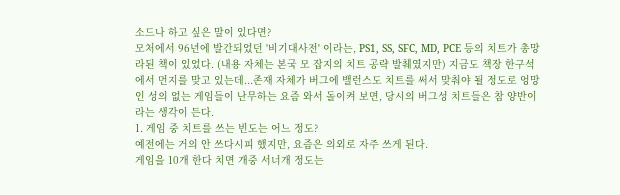소드나 하고 싶은 말이 있다면?
모처에서 96년에 발간되었던 '비기대사전' 이라는, PS1, SS, SFC, MD, PCE 등의 치트가 총망라된 책이 있었다. (내용 자체는 본국 모 잡지의 치트 공략 발췌였지만) 지금도 책장 한구석에서 먼지를 맞고 있는데...존재 자체가 버그에 밸런스도 치트를 써서 맞춰야 될 정도로 엉망인 성의 없는 게임들이 난무하는 요즘 와서 돌이켜 보면, 당시의 버그성 치트들은 참 양반이라는 생각이 든다.
1. 게임 중 치트를 쓰는 빈도는 어느 정도?
예전에는 거의 안 쓰다시피 했지만, 요즘은 의외로 자주 쓰게 된다.
게임을 10개 한다 치면 개중 서너개 정도는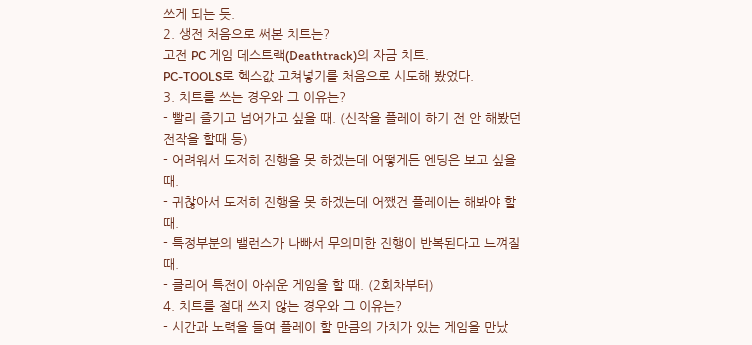쓰게 되는 듯.
2. 생전 처음으로 써본 치트는?
고전 PC 게임 데스트랙(Deathtrack)의 자금 치트.
PC-TOOLS로 헥스값 고쳐넣기를 처음으로 시도해 봤었다.
3. 치트를 쓰는 경우와 그 이유는?
- 빨리 즐기고 넘어가고 싶을 때. (신작을 플레이 하기 전 안 해봤던 전작을 할때 등)
- 어려워서 도저히 진행을 못 하겠는데 어떻게든 엔딩은 보고 싶을 때.
- 귀찮아서 도저히 진행을 못 하겠는데 어쨌건 플레이는 해봐야 할 때.
- 특정부분의 밸런스가 나빠서 무의미한 진행이 반복된다고 느껴질 때.
- 클리어 특전이 아쉬운 게임을 할 때. (2회차부터)
4. 치트를 절대 쓰지 않는 경우와 그 이유는?
- 시간과 노력을 들여 플레이 할 만큼의 가치가 있는 게임을 만났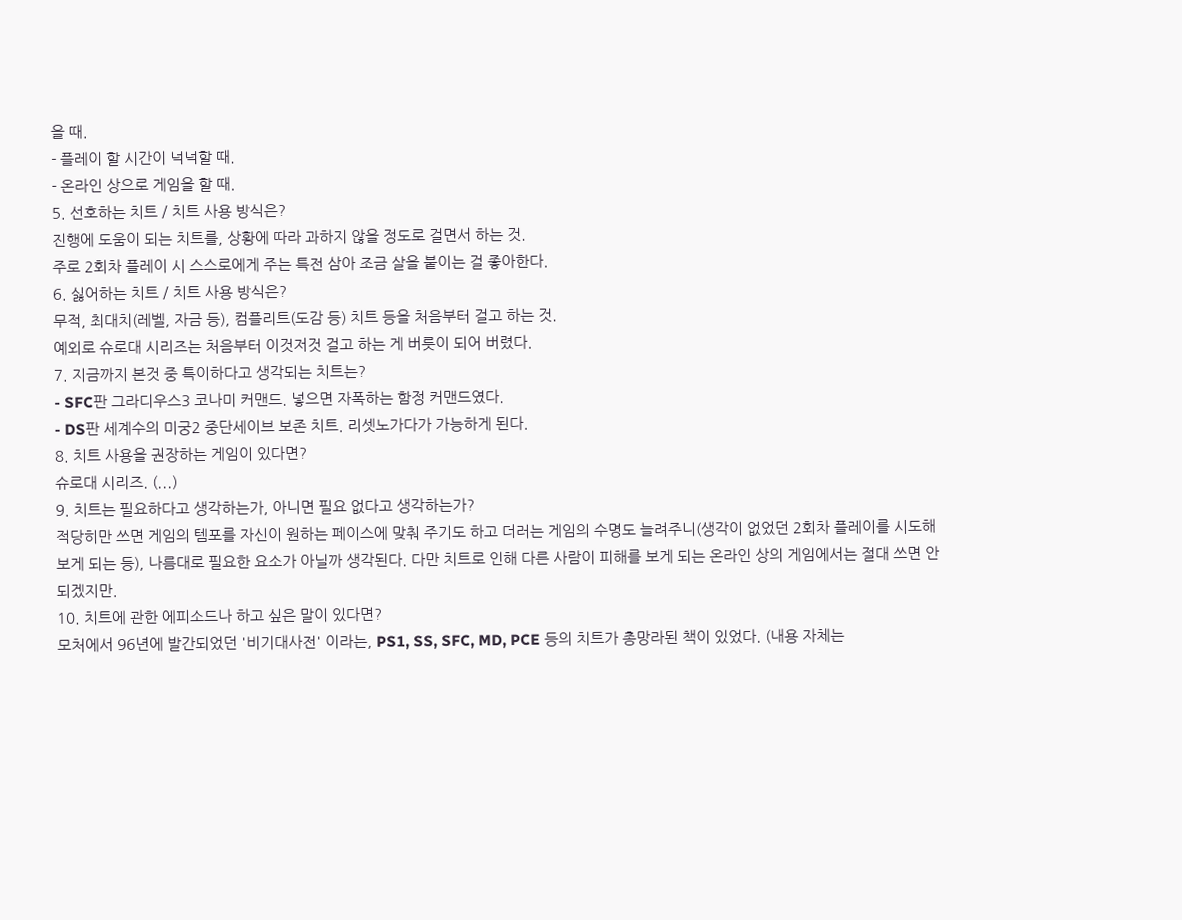을 때.
- 플레이 할 시간이 넉넉할 때.
- 온라인 상으로 게임을 할 때.
5. 선호하는 치트 / 치트 사용 방식은?
진행에 도움이 되는 치트를, 상황에 따라 과하지 않을 정도로 걸면서 하는 것.
주로 2회차 플레이 시 스스로에게 주는 특전 삼아 조금 살을 붙이는 걸 좋아한다.
6. 싫어하는 치트 / 치트 사용 방식은?
무적, 최대치(레벨, 자금 등), 컴플리트(도감 등) 치트 등을 처음부터 걸고 하는 것.
예외로 슈로대 시리즈는 처음부터 이것저것 걸고 하는 게 버릇이 되어 버렸다.
7. 지금까지 본것 중 특이하다고 생각되는 치트는?
- SFC판 그라디우스3 코나미 커맨드. 넣으면 자폭하는 함정 커맨드였다.
- DS판 세계수의 미궁2 중단세이브 보존 치트. 리셋노가다가 가능하게 된다.
8. 치트 사용을 권장하는 게임이 있다면?
슈로대 시리즈. (...)
9. 치트는 필요하다고 생각하는가, 아니면 필요 없다고 생각하는가?
적당히만 쓰면 게임의 템포를 자신이 원하는 페이스에 맞춰 주기도 하고 더러는 게임의 수명도 늘려주니(생각이 없었던 2회차 플레이를 시도해 보게 되는 등), 나름대로 필요한 요소가 아닐까 생각된다. 다만 치트로 인해 다른 사람이 피해를 보게 되는 온라인 상의 게임에서는 절대 쓰면 안 되겠지만.
10. 치트에 관한 에피소드나 하고 싶은 말이 있다면?
모처에서 96년에 발간되었던 '비기대사전' 이라는, PS1, SS, SFC, MD, PCE 등의 치트가 총망라된 책이 있었다. (내용 자체는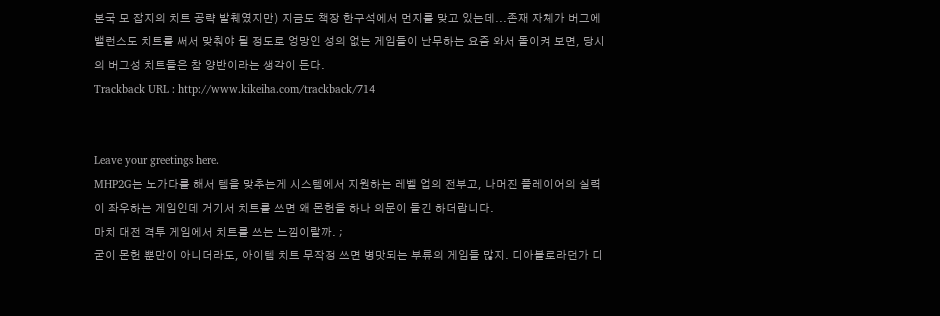본국 모 잡지의 치트 공략 발췌였지만) 지금도 책장 한구석에서 먼지를 맞고 있는데...존재 자체가 버그에 밸런스도 치트를 써서 맞춰야 될 정도로 엉망인 성의 없는 게임들이 난무하는 요즘 와서 돌이켜 보면, 당시의 버그성 치트들은 참 양반이라는 생각이 든다.
Trackback URL : http://www.kikeiha.com/trackback/714


Leave your greetings here.
MHP2G는 노가다를 해서 템을 맞추는게 시스템에서 지원하는 레벨 업의 전부고, 나머진 플레이어의 실력이 좌우하는 게임인데 거기서 치트를 쓰면 왜 몬헌을 하나 의문이 들긴 하더랍니다.
마치 대전 격투 게임에서 치트를 쓰는 느낌이랄까. ;
굳이 몬헌 뿐만이 아니더라도, 아이템 치트 무작정 쓰면 병맛되는 부류의 게임들 많지. 디아블로라던가 디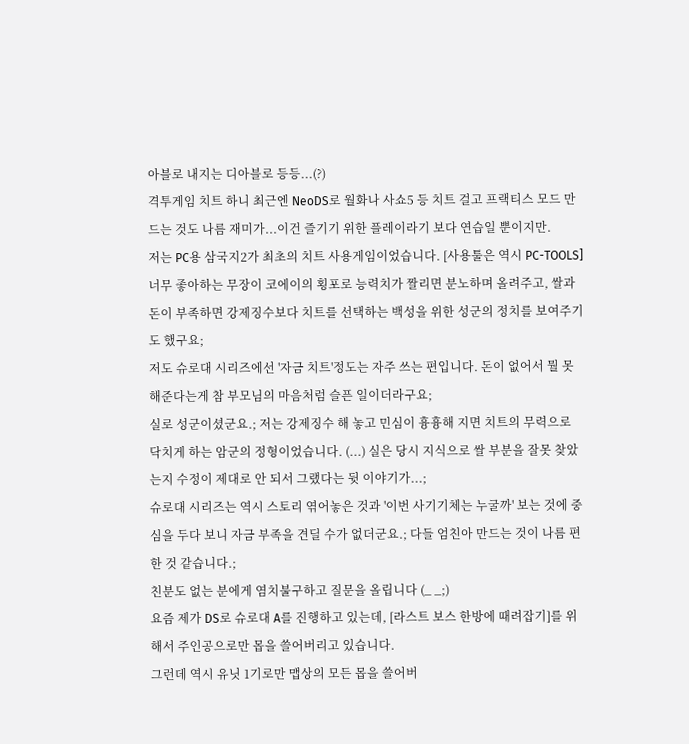아블로 내지는 디아블로 등등...(?)
격투게임 치트 하니 최근엔 NeoDS로 월화나 사쇼5 등 치트 걸고 프랙티스 모드 만드는 것도 나름 재미가...이건 즐기기 위한 플레이라기 보다 연습일 뿐이지만.
저는 PC용 삼국지2가 최초의 치트 사용게임이었습니다. [사용툴은 역시 PC-TOOLS] 너무 좋아하는 무장이 코에이의 횡포로 능력치가 짤리면 분노하며 올려주고, 쌀과 돈이 부족하면 강제징수보다 치트를 선택하는 백성을 위한 성군의 정치를 보여주기도 했구요;
저도 슈로대 시리즈에선 '자금 치트'정도는 자주 쓰는 편입니다. 돈이 없어서 뭘 못해준다는게 참 부모님의 마음처럼 슬픈 일이더라구요;
실로 성군이셨군요.; 저는 강제징수 해 놓고 민심이 흉흉해 지면 치트의 무력으로 닥치게 하는 암군의 정형이었습니다. (...) 실은 당시 지식으로 쌀 부분을 잘못 찾았는지 수정이 제대로 안 되서 그랬다는 뒷 이야기가...;
슈로대 시리즈는 역시 스토리 엮어놓은 것과 '이번 사기기체는 누굴까' 보는 것에 중심을 두다 보니 자금 부족을 견딜 수가 없더군요.; 다들 엄친아 만드는 것이 나름 편한 것 같습니다.;
친분도 없는 분에게 염치불구하고 질문을 올립니다 (_ _;)
요즘 제가 DS로 슈로대 A를 진행하고 있는데, [라스트 보스 한방에 때려잡기]를 위해서 주인공으로만 몹을 쓸어버리고 있습니다.
그런데 역시 유닛 1기로만 맵상의 모든 몹을 쓸어버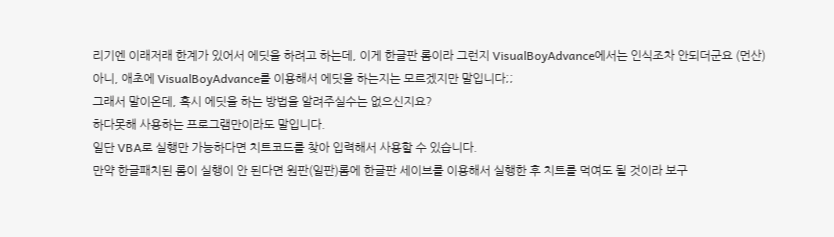리기엔 이래저래 한계가 있어서 에딧을 하려고 하는데, 이게 한글판 롬이라 그런지 VisualBoyAdvance에서는 인식조차 안되더군요 (먼산)
아니, 애초에 VisualBoyAdvance를 이용해서 에딧을 하는지는 모르겠지만 말입니다;;
그래서 말이온데, 혹시 에딧을 하는 방법을 알려주실수는 없으신지요?
하다못해 사용하는 프로그램만이라도 말입니다.
일단 VBA로 실행만 가능하다면 치트코드를 찾아 입력해서 사용할 수 있습니다.
만약 한글패치된 롬이 실행이 안 된다면 원판(일판)롬에 한글판 세이브를 이용해서 실행한 후 치트를 먹여도 될 것이라 보구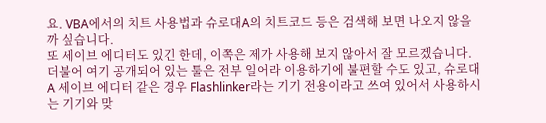요. VBA에서의 치트 사용법과 슈로대A의 치트코드 등은 검색해 보면 나오지 않을까 싶습니다.
또 세이브 에디터도 있긴 한데, 이쪽은 제가 사용해 보지 않아서 잘 모르겠습니다. 더불어 여기 공개되어 있는 툴은 전부 일어라 이용하기에 불편할 수도 있고, 슈로대A 세이브 에디터 같은 경우 Flashlinker라는 기기 전용이라고 쓰여 있어서 사용하시는 기기와 맞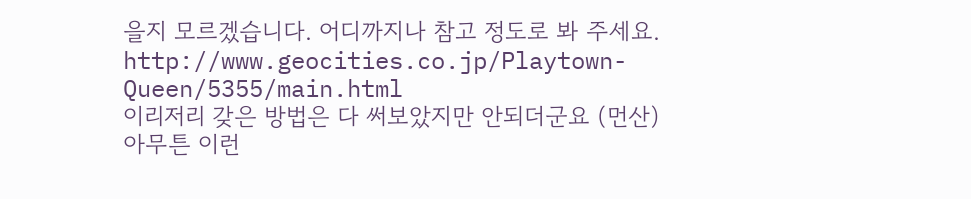을지 모르겠습니다. 어디까지나 참고 정도로 봐 주세요.
http://www.geocities.co.jp/Playtown-Queen/5355/main.html
이리저리 갖은 방법은 다 써보았지만 안되더군요 (먼산)
아무튼 이런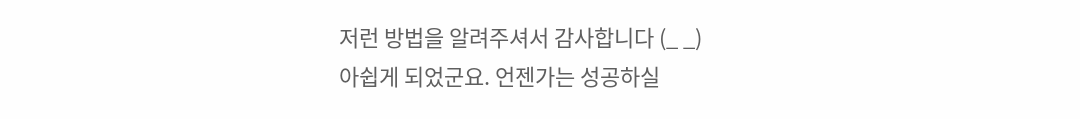저런 방법을 알려주셔서 감사합니다 (_ _)
아쉽게 되었군요. 언젠가는 성공하실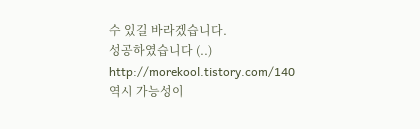수 있길 바라겠습니다.
성공하였습니다 (..)
http://morekool.tistory.com/140
역시 가능성이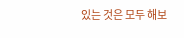있는 것은 모두 해보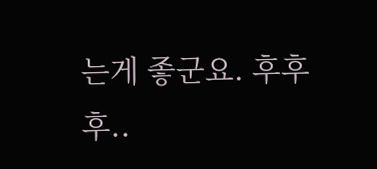는게 좋군요. 후후후..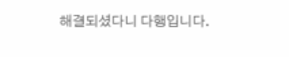해결되셨다니 다행입니다.